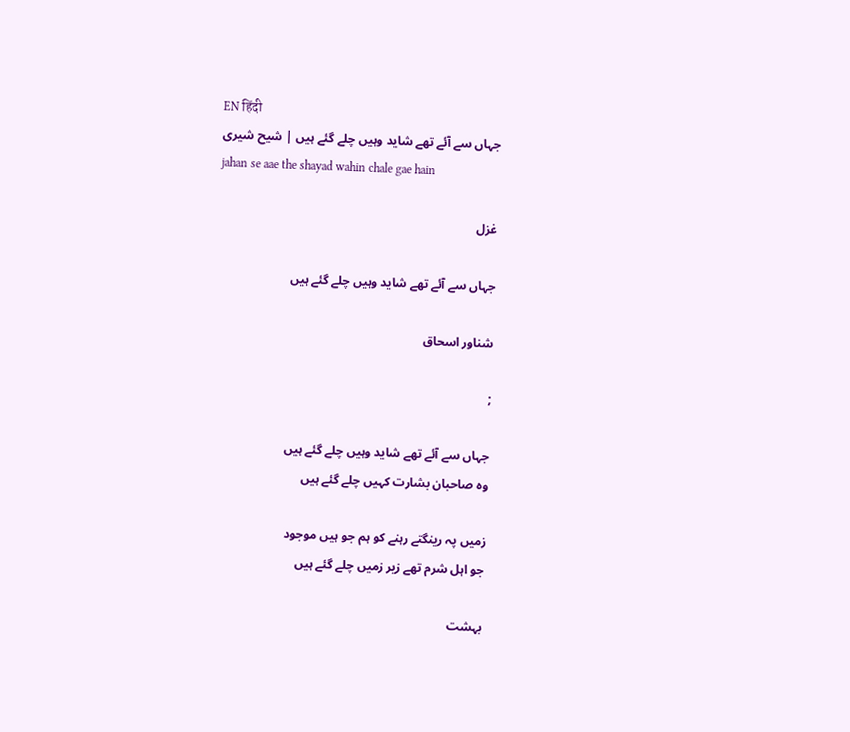EN हिंदी
جہاں سے آئے تھے شاید وہیں چلے گئے ہیں | شیح شیری
jahan se aae the shayad wahin chale gae hain

غزل

جہاں سے آئے تھے شاید وہیں چلے گئے ہیں

شناور اسحاق

;

جہاں سے آئے تھے شاید وہیں چلے گئے ہیں
وہ صاحبان بشارت کہیں چلے گئے ہیں

زمیں پہ رینگتے رہنے کو ہم جو ہیں موجود
جو اہل شرم تھے زیر زمیں چلے گئے ہیں

بہشت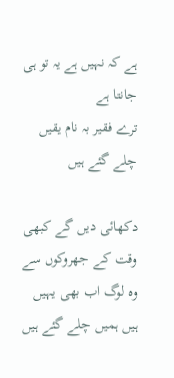ہے کہ نہیں ہے یہ تو ہی جانتا ہے
ترے فقیر بہ نام یقیں چلے گئے ہیں

دکھائی دیں گے کبھی وقت کے جھروکوں سے
وہ لوگ اب بھی یہیں ہیں ہمیں چلے گئے ہیں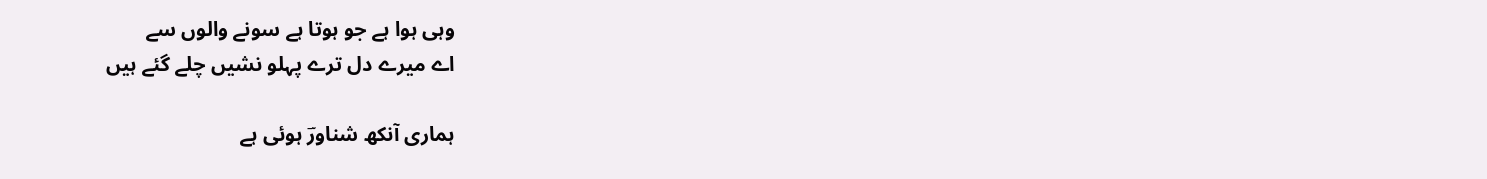وہی ہوا ہے جو ہوتا ہے سونے والوں سے
اے میرے دل ترے پہلو نشیں چلے گئے ہیں

ہماری آنکھ شناورؔ ہوئی ہے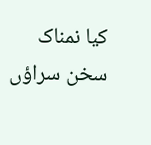کیا نمناک
سخن سراؤں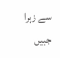سے زہرا جبیں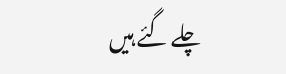چلے گئے ہیں